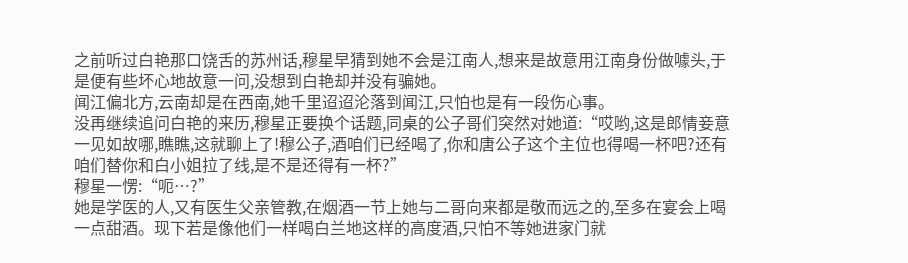之前听过白艳那口饶舌的苏州话,穆星早猜到她不会是江南人,想来是故意用江南身份做噱头,于是便有些坏心地故意一问,没想到白艳却并没有骗她。
闻江偏北方,云南却是在西南,她千里迢迢沦落到闻江,只怕也是有一段伤心事。
没再继续追问白艳的来历,穆星正要换个话题,同桌的公子哥们突然对她道:“哎哟,这是郎情妾意一见如故哪,瞧瞧,这就聊上了!穆公子,酒咱们已经喝了,你和唐公子这个主位也得喝一杯吧?还有咱们替你和白小姐拉了线,是不是还得有一杯?”
穆星一愣:“呃…?”
她是学医的人,又有医生父亲管教,在烟酒一节上她与二哥向来都是敬而远之的,至多在宴会上喝一点甜酒。现下若是像他们一样喝白兰地这样的高度酒,只怕不等她进家门就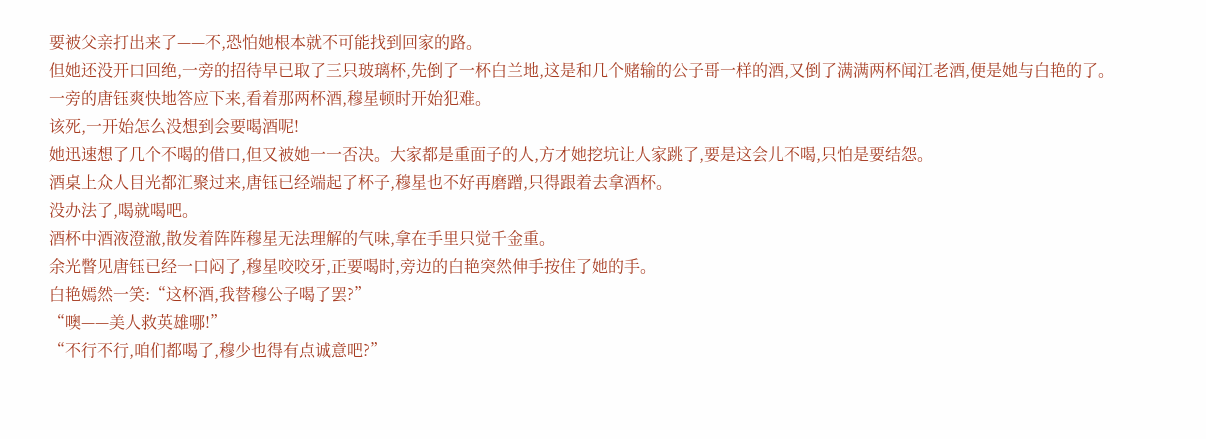要被父亲打出来了——不,恐怕她根本就不可能找到回家的路。
但她还没开口回绝,一旁的招待早已取了三只玻璃杯,先倒了一杯白兰地,这是和几个赌输的公子哥一样的酒,又倒了满满两杯闻江老酒,便是她与白艳的了。
一旁的唐钰爽快地答应下来,看着那两杯酒,穆星顿时开始犯难。
该死,一开始怎么没想到会要喝酒呢!
她迅速想了几个不喝的借口,但又被她一一否决。大家都是重面子的人,方才她挖坑让人家跳了,要是这会儿不喝,只怕是要结怨。
酒桌上众人目光都汇聚过来,唐钰已经端起了杯子,穆星也不好再磨蹭,只得跟着去拿酒杯。
没办法了,喝就喝吧。
酒杯中酒液澄澈,散发着阵阵穆星无法理解的气味,拿在手里只觉千金重。
余光瞥见唐钰已经一口闷了,穆星咬咬牙,正要喝时,旁边的白艳突然伸手按住了她的手。
白艳嫣然一笑:“这杯酒,我替穆公子喝了罢?”
“噢——美人救英雄哪!”
“不行不行,咱们都喝了,穆少也得有点诚意吧?”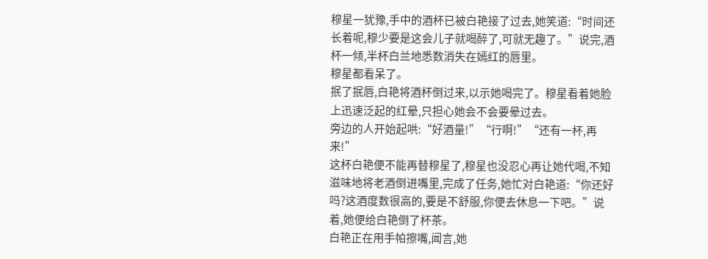穆星一犹豫,手中的酒杯已被白艳接了过去,她笑道:“时间还长着呢,穆少要是这会儿子就喝醉了,可就无趣了。”说完,酒杯一倾,半杯白兰地悉数消失在嫣红的唇里。
穆星都看呆了。
抿了抿唇,白艳将酒杯倒过来,以示她喝完了。穆星看着她脸上迅速泛起的红晕,只担心她会不会要晕过去。
旁边的人开始起哄:“好酒量!”“行啊!”“还有一杯,再来!”
这杯白艳便不能再替穆星了,穆星也没忍心再让她代喝,不知滋味地将老酒倒进嘴里,完成了任务,她忙对白艳道:“你还好吗?这酒度数很高的,要是不舒服,你便去休息一下吧。”说着,她便给白艳倒了杯茶。
白艳正在用手帕擦嘴,闻言,她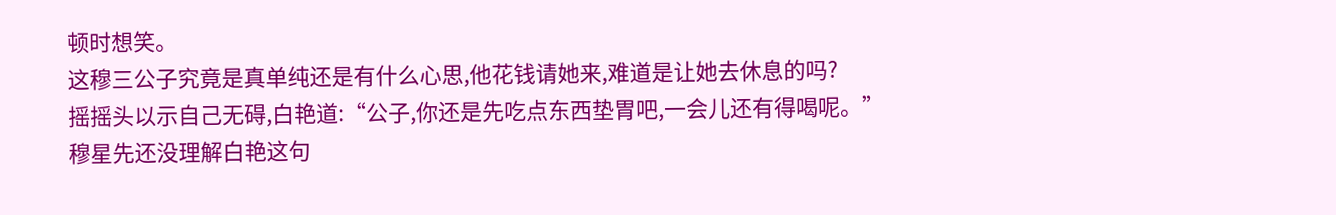顿时想笑。
这穆三公子究竟是真单纯还是有什么心思,他花钱请她来,难道是让她去休息的吗?
摇摇头以示自己无碍,白艳道:“公子,你还是先吃点东西垫胃吧,一会儿还有得喝呢。”
穆星先还没理解白艳这句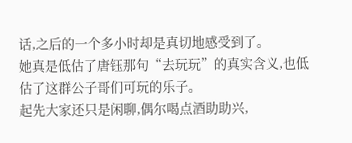话,之后的一个多小时却是真切地感受到了。
她真是低估了唐钰那句“去玩玩”的真实含义,也低估了这群公子哥们可玩的乐子。
起先大家还只是闲聊,偶尔喝点酒助助兴,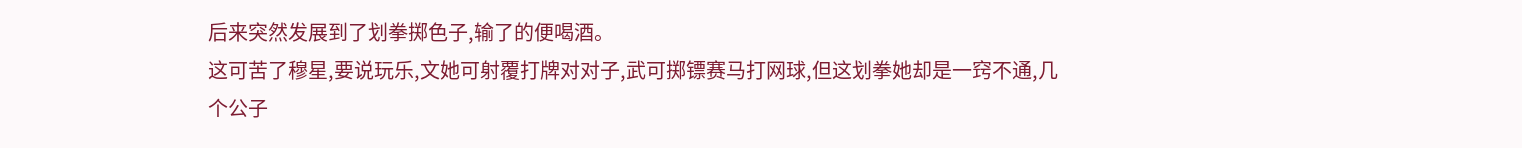后来突然发展到了划拳掷色子,输了的便喝酒。
这可苦了穆星,要说玩乐,文她可射覆打牌对对子,武可掷镖赛马打网球,但这划拳她却是一窍不通,几个公子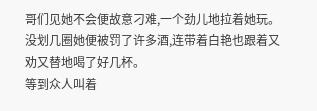哥们见她不会便故意刁难,一个劲儿地拉着她玩。没划几圈她便被罚了许多酒,连带着白艳也跟着又劝又替地喝了好几杯。
等到众人叫着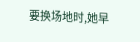要换场地时,她早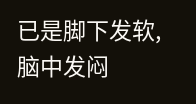已是脚下发软,脑中发闷